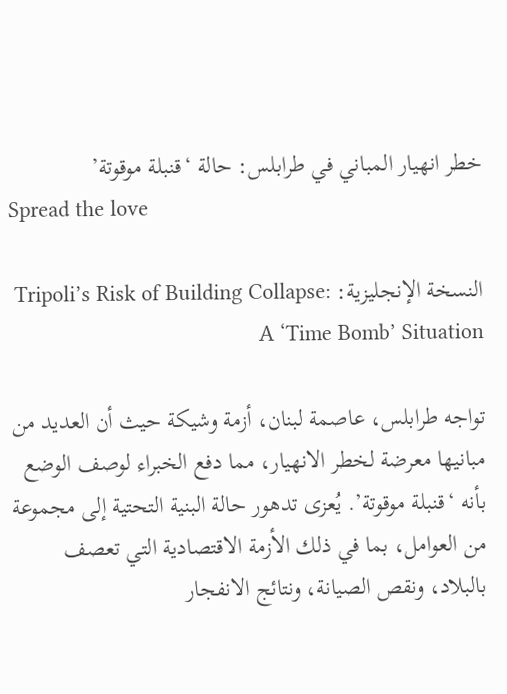خطر انهيار المباني في طرابلس: حالة ‘قنبلة موقوتة’
Spread the love

النسخة الإنجليزية: Tripoli’s Risk of Building Collapse: A ‘Time Bomb’ Situation

تواجه طرابلس، عاصمة لبنان، أزمة وشيكة حيث أن العديد من مبانيها معرضة لخطر الانهيار، مما دفع الخبراء لوصف الوضع بأنه ‘قنبلة موقوتة’. يُعزى تدهور حالة البنية التحتية إلى مجموعة من العوامل، بما في ذلك الأزمة الاقتصادية التي تعصف بالبلاد، ونقص الصيانة، ونتائج الانفجار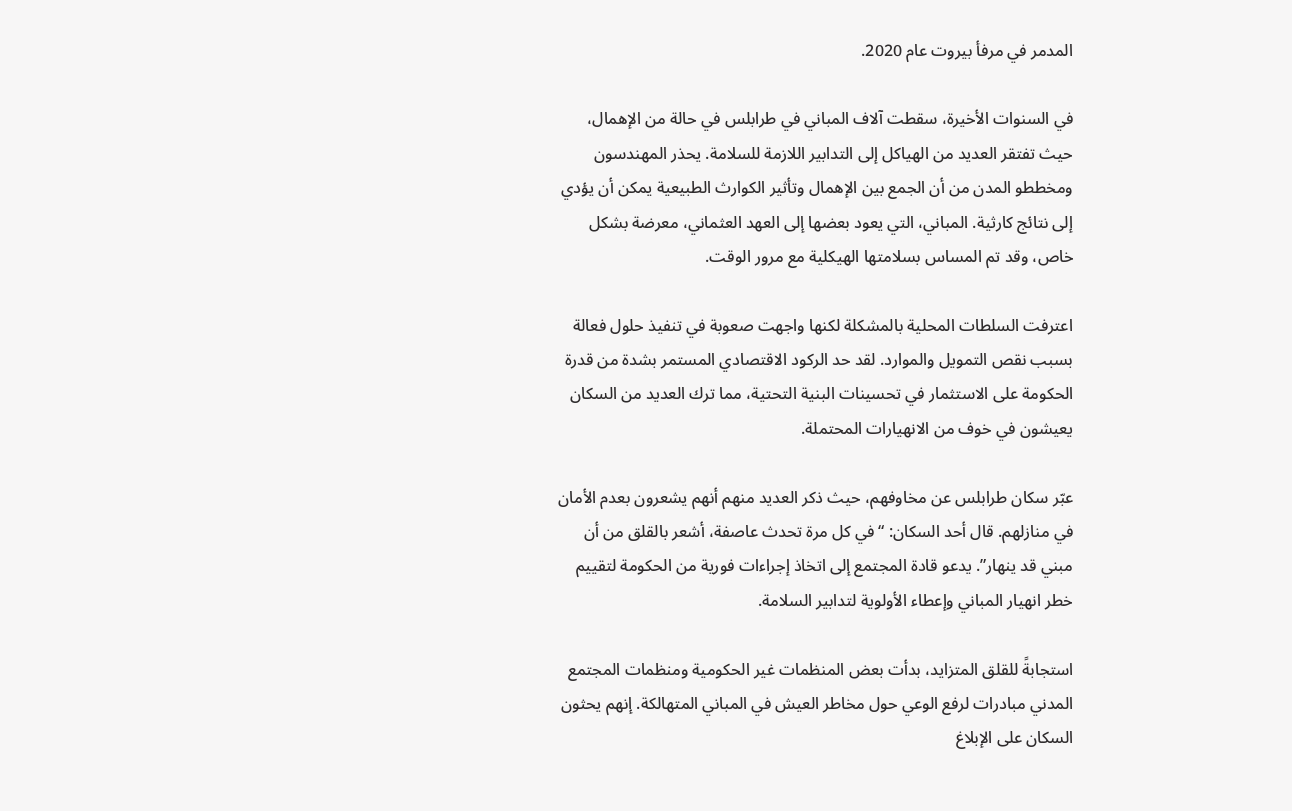المدمر في مرفأ بيروت عام 2020.

في السنوات الأخيرة، سقطت آلاف المباني في طرابلس في حالة من الإهمال، حيث تفتقر العديد من الهياكل إلى التدابير اللازمة للسلامة. يحذر المهندسون ومخططو المدن من أن الجمع بين الإهمال وتأثير الكوارث الطبيعية يمكن أن يؤدي إلى نتائج كارثية. المباني، التي يعود بعضها إلى العهد العثماني، معرضة بشكل خاص، وقد تم المساس بسلامتها الهيكلية مع مرور الوقت.

اعترفت السلطات المحلية بالمشكلة لكنها واجهت صعوبة في تنفيذ حلول فعالة بسبب نقص التمويل والموارد. لقد حد الركود الاقتصادي المستمر بشدة من قدرة الحكومة على الاستثمار في تحسينات البنية التحتية، مما ترك العديد من السكان يعيشون في خوف من الانهيارات المحتملة.

عبّر سكان طرابلس عن مخاوفهم، حيث ذكر العديد منهم أنهم يشعرون بعدم الأمان في منازلهم. قال أحد السكان: “في كل مرة تحدث عاصفة، أشعر بالقلق من أن مبني قد ينهار”. يدعو قادة المجتمع إلى اتخاذ إجراءات فورية من الحكومة لتقييم خطر انهيار المباني وإعطاء الأولوية لتدابير السلامة.

استجابةً للقلق المتزايد، بدأت بعض المنظمات غير الحكومية ومنظمات المجتمع المدني مبادرات لرفع الوعي حول مخاطر العيش في المباني المتهالكة. إنهم يحثون السكان على الإبلاغ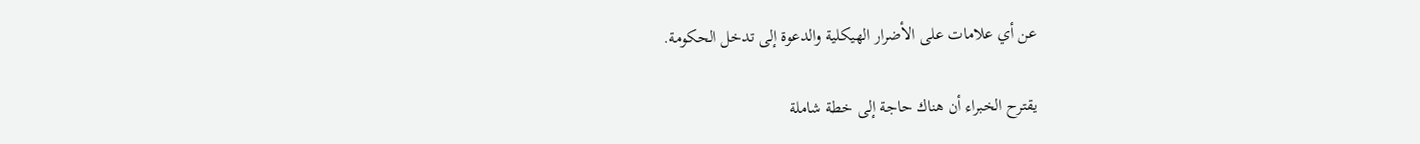عن أي علامات على الأضرار الهيكلية والدعوة إلى تدخل الحكومة.

يقترح الخبراء أن هناك حاجة إلى خطة شاملة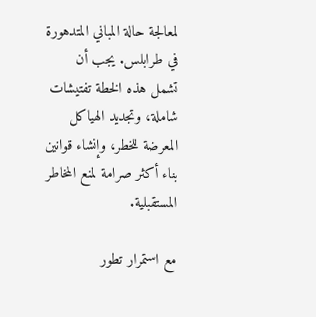لمعالجة حالة المباني المتدهورة في طرابلس. يجب أن تشمل هذه الخطة تفتيشات شاملة، وتجديد الهياكل المعرضة للخطر، وإنشاء قوانين بناء أكثر صرامة لمنع المخاطر المستقبلية.

مع استمرار تطور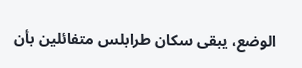الوضع، يبقى سكان طرابلس متفائلين بأن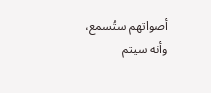أصواتهم ستُسمع، وأنه سيتم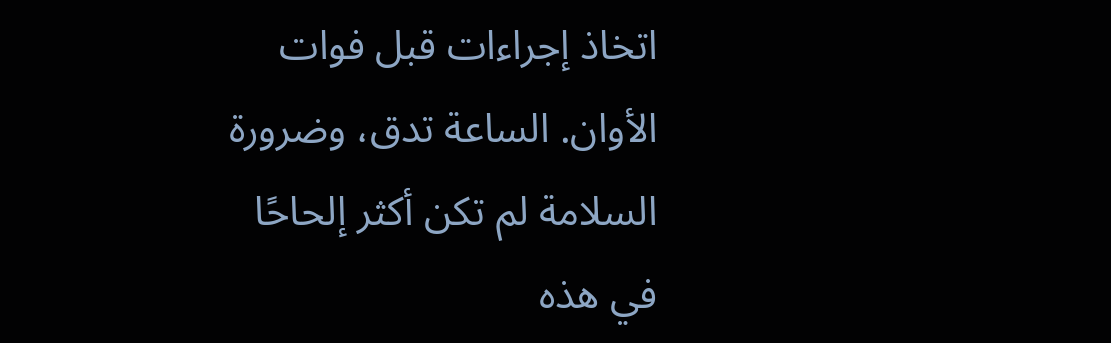اتخاذ إجراءات قبل فوات الأوان. الساعة تدق، وضرورة السلامة لم تكن أكثر إلحاحًا في هذه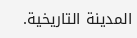المدينة التاريخية.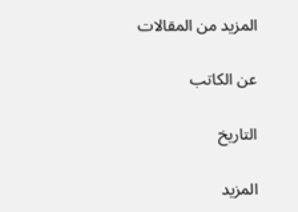المزيد من المقالات

عن الكاتب

التاريخ

المزيد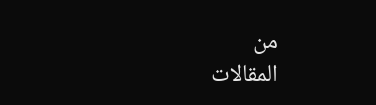من
المقالات